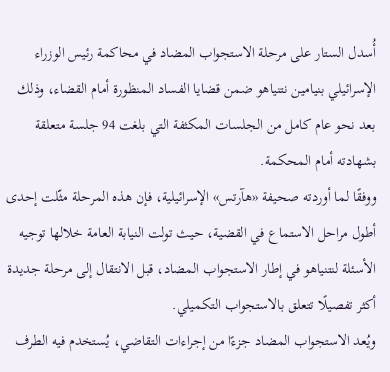أُسدل الستار على مرحلة الاستجواب المضاد في محاكمة رئيس الوزراء الإسرائيلي بنيامين نتنياهو ضمن قضايا الفساد المنظورة أمام القضاء، وذلك بعد نحو عام كامل من الجلسات المكثفة التي بلغت 94 جلسة متعلقة بشهادته أمام المحكمة.
ووفقًا لما أوردته صحيفة «هآرتس» الإسرائيلية، فإن هذه المرحلة مثّلت إحدى أطول مراحل الاستماع في القضية، حيث تولت النيابة العامة خلالها توجيه الأسئلة لنتنياهو في إطار الاستجواب المضاد، قبل الانتقال إلى مرحلة جديدة أكثر تفصيلًا تتعلق بالاستجواب التكميلي.
ويُعد الاستجواب المضاد جزءًا من إجراءات التقاضي، يُستخدم فيه الطرف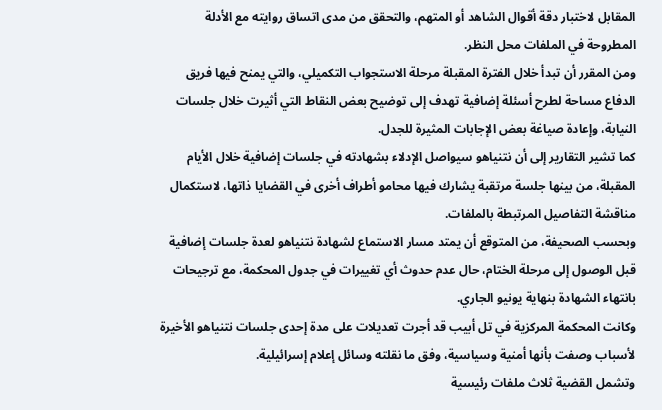المقابل لاختبار دقة أقوال الشاهد أو المتهم، والتحقق من مدى اتساق روايته مع الأدلة المطروحة في الملفات محل النظر.
ومن المقرر أن تبدأ خلال الفترة المقبلة مرحلة الاستجواب التكميلي، والتي يمنح فيها فريق الدفاع مساحة لطرح أسئلة إضافية تهدف إلى توضيح بعض النقاط التي أثيرت خلال جلسات النيابة، وإعادة صياغة بعض الإجابات المثيرة للجدل.
كما تشير التقارير إلى أن نتنياهو سيواصل الإدلاء بشهادته في جلسات إضافية خلال الأيام المقبلة، من بينها جلسة مرتقبة يشارك فيها محامو أطراف أخرى في القضايا ذاتها، لاستكمال مناقشة التفاصيل المرتبطة بالملفات.
وبحسب الصحيفة، من المتوقع أن يمتد مسار الاستماع لشهادة نتنياهو لعدة جلسات إضافية قبل الوصول إلى مرحلة الختام، حال عدم حدوث أي تغييرات في جدول المحكمة، مع ترجيحات بانتهاء الشهادة بنهاية يونيو الجاري.
وكانت المحكمة المركزية في تل أبيب قد أجرت تعديلات على مدة إحدى جلسات نتنياهو الأخيرة لأسباب وصفت بأنها أمنية وسياسية، وفق ما نقلته وسائل إعلام إسرائيلية.
وتشمل القضية ثلاث ملفات رئيسية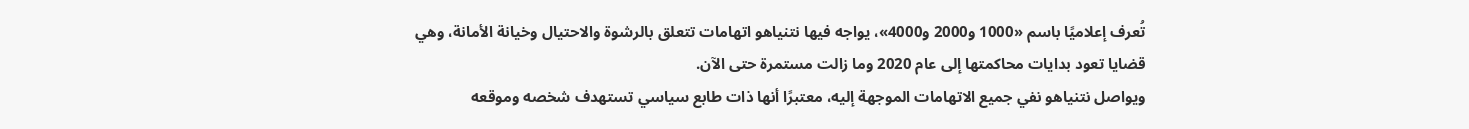تُعرف إعلاميًا باسم «1000 و2000 و4000»، يواجه فيها نتنياهو اتهامات تتعلق بالرشوة والاحتيال وخيانة الأمانة، وهي قضايا تعود بدايات محاكمتها إلى عام 2020 وما زالت مستمرة حتى الآن.
ويواصل نتنياهو نفي جميع الاتهامات الموجهة إليه، معتبرًا أنها ذات طابع سياسي تستهدف شخصه وموقعه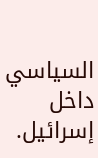السياسي داخل إسرائيل.